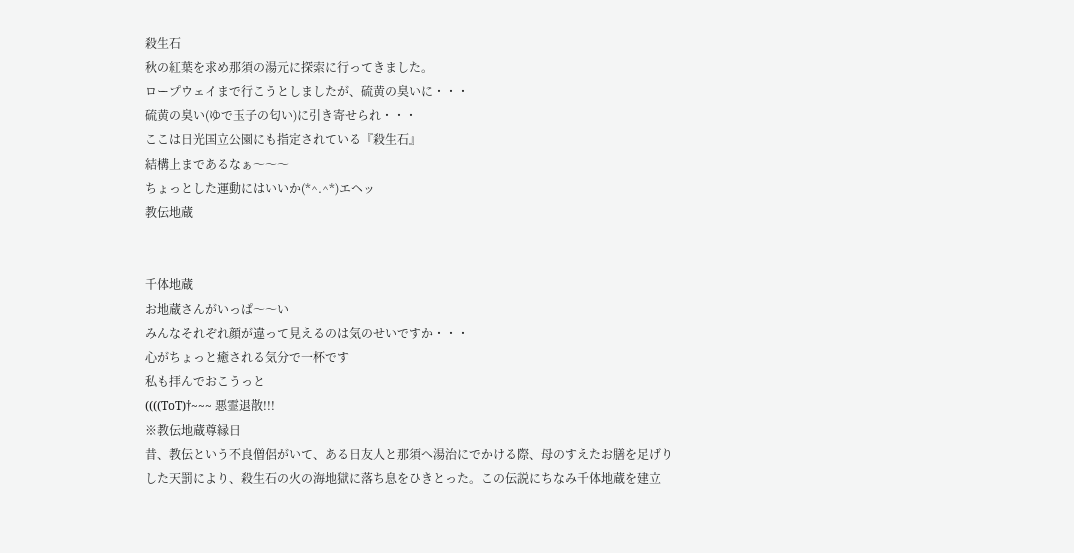殺生石
秋の紅葉を求め那須の湯元に探索に行ってきました。
ロープウェイまで行こうとしましたが、硫黄の臭いに・・・
硫黄の臭い(ゆで玉子の匂い)に引き寄せられ・・・
ここは日光国立公園にも指定されている『殺生石』
結構上まであるなぁ〜〜〜
ちょっとした運動にはいいか(*^.^*)エヘッ
教伝地蔵


千体地蔵
お地蔵さんがいっぱ〜〜い
みんなそれぞれ顔が違って見えるのは気のせいですか・・・
心がちょっと癒される気分で一杯です
私も拝んでおこうっと
((((ToT)†~~~ 悪霊退散!!!
※教伝地蔵尊縁日
昔、教伝という不良僧侶がいて、ある日友人と那須へ湯治にでかける際、母のすえたお膳を足げりした天罰により、殺生石の火の海地獄に落ち息をひきとった。この伝説にちなみ千体地蔵を建立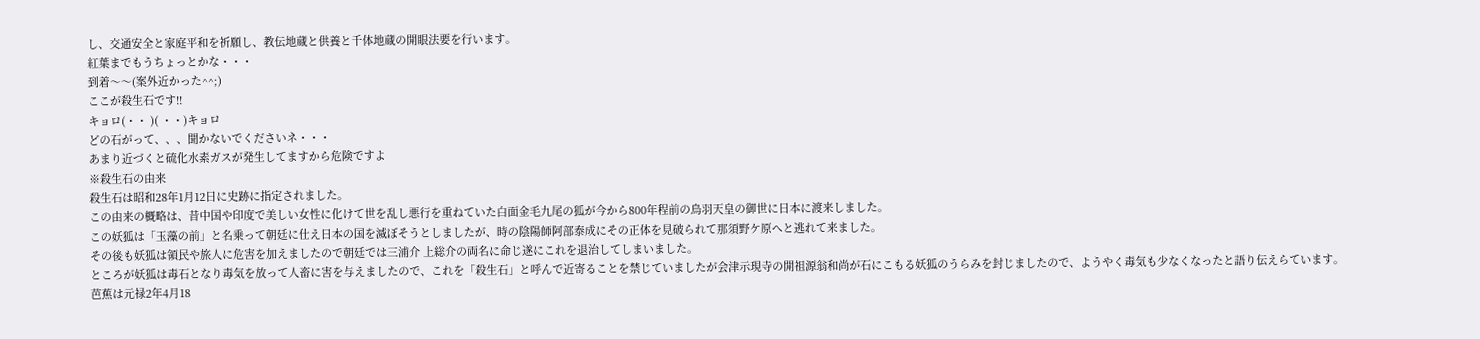し、交通安全と家庭平和を祈願し、教伝地蔵と供養と千体地蔵の開眼法要を行います。
紅葉までもうちょっとかな・・・
到着〜〜(案外近かった^^;)
ここが殺生石です!!
キョロ(・・ )( ・・)キョロ
どの石がって、、、聞かないでくださいネ・・・
あまり近づくと硫化水素ガスが発生してますから危険ですよ
※殺生石の由来
殺生石は昭和28年1月12日に史跡に指定されました。
この由来の概略は、昔中国や印度で美しい女性に化けて世を乱し悪行を重ねていた白面金毛九尾の狐が今から800年程前の鳥羽天皇の御世に日本に渡来しました。
この妖狐は「玉藻の前」と名乗って朝廷に仕え日本の国を滅ぼそうとしましたが、時の陰陽師阿部泰成にその正体を見破られて那須野ケ原へと逃れて来ました。
その後も妖狐は領民や旅人に危害を加えましたので朝廷では三浦介 上総介の両名に命じ遂にこれを退治してしまいました。
ところが妖狐は毒石となり毒気を放って人畜に害を与えましたので、これを「殺生石」と呼んで近寄ることを禁じていましたが会津示現寺の開祖源翁和尚が石にこもる妖狐のうらみを封じましたので、ようやく毒気も少なくなったと語り伝えらています。
芭蕉は元禄2年4月18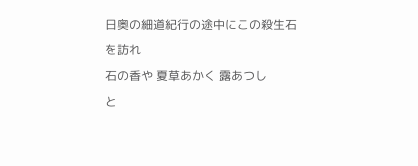日奥の細道紀行の途中にこの殺生石を訪れ
石の香や 夏草あかく 露あつし
と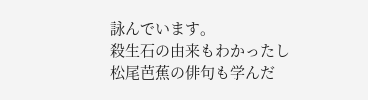詠んでいます。
殺生石の由来もわかったし
松尾芭蕉の俳句も学んだ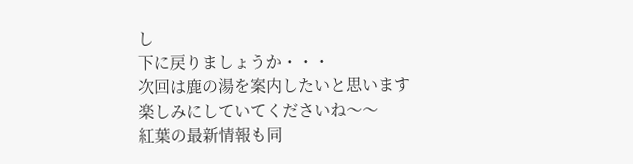し
下に戻りましょうか・・・
次回は鹿の湯を案内したいと思います
楽しみにしていてくださいね〜〜
紅葉の最新情報も同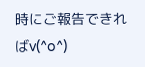時にご報告できればv(^o^)